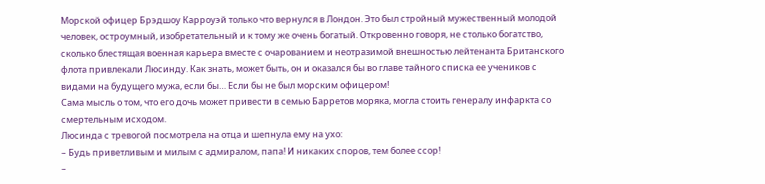Морской офицер Брэдшоу Карроуэй только что вернулся в Лондон. Это был стройный мужественный молодой человек, остроумный, изобретательный и к тому же очень богатый. Откровенно говоря, не столько богатство, сколько блестящая военная карьера вместе с очарованием и неотразимой внешностью лейтенанта Британского флота привлекали Люсинду. Как знать, может быть, он и оказался бы во главе тайного списка ее учеников с видами на будущего мужа, если бы… Если бы не был морским офицером!
Сама мысль о том, что его дочь может привести в семью Барретов моряка, могла стоить генералу инфаркта со смертельным исходом.
Люсинда с тревогой посмотрела на отца и шепнула ему на ухо:
– Будь приветливым и милым с адмиралом, папа! И никаких споров, тем более ссор!
–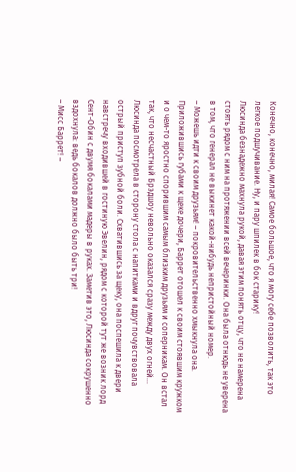Конечно, конечно, милая! Самое большое, что я могу себе позволить, так это легкое подшучивание. Ну, и пару шпилек в бок старику!
Люсинда безнадежно махнула рукой, давая этим понять отцу, что не намерена стоять рядом с ним на протяжении всей вечеринки. Она была отнюдь не уверена в том, что генерал не выкинет какой-нибудь непристойный номер.
– Можешь идти к своим друзьям! – покровительственно хмыкнула она.
Приложившись губами к щеке дочери, Баррет отошел к своим стоявшим кружком и о чем-то яростно спорившим самым близким друзьям и соперникам. Он встал так, что несчастный Брэдшоу невольно оказался сразу между двух огней…
Люсинда посмотрела в сторону стола с напитками и вдруг почувствовала острый приступ зубной боли. Схватившись за щеку, она поспешила к двери навстречу входившей в гостиную Эвелин, рядом с которой тут же возник лорд Сент-Обин с двумя бокалами мадеры в руках. Заметив это, Люсинда сокрушенно вздохнула: ведь бокалов должно было быть три!
– Мисс Баррет! –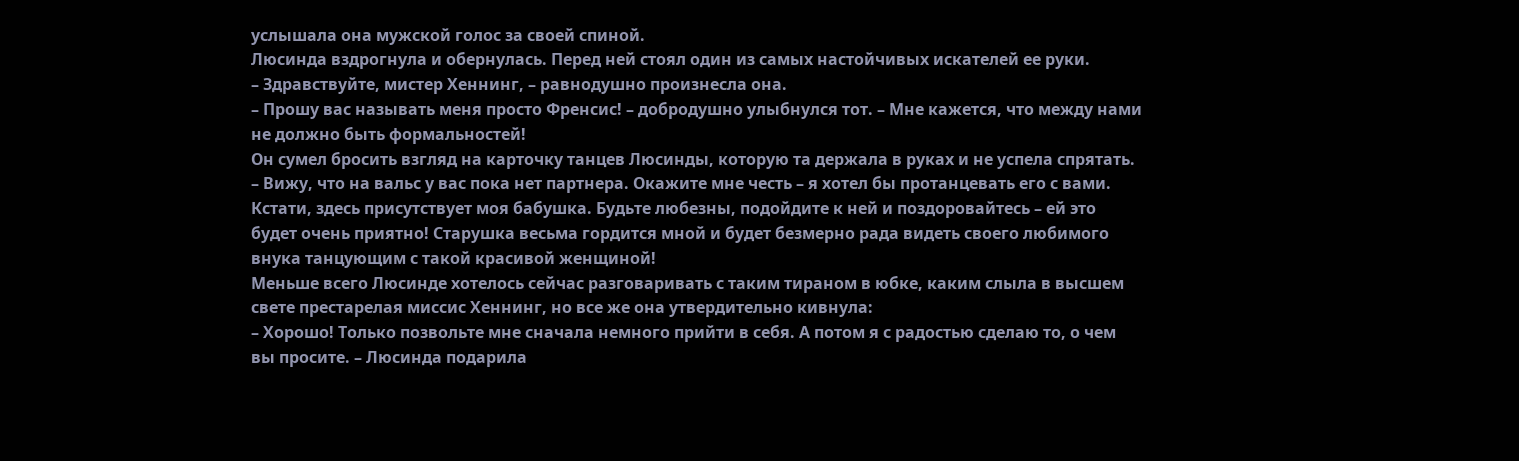услышала она мужской голос за своей спиной.
Люсинда вздрогнула и обернулась. Перед ней стоял один из самых настойчивых искателей ее руки.
– Здравствуйте, мистер Хеннинг, – равнодушно произнесла она.
– Прошу вас называть меня просто Френсис! – добродушно улыбнулся тот. – Мне кажется, что между нами не должно быть формальностей!
Он сумел бросить взгляд на карточку танцев Люсинды, которую та держала в руках и не успела спрятать.
– Вижу, что на вальс у вас пока нет партнера. Окажите мне честь – я хотел бы протанцевать его с вами. Кстати, здесь присутствует моя бабушка. Будьте любезны, подойдите к ней и поздоровайтесь – ей это будет очень приятно! Старушка весьма гордится мной и будет безмерно рада видеть своего любимого внука танцующим с такой красивой женщиной!
Меньше всего Люсинде хотелось сейчас разговаривать с таким тираном в юбке, каким слыла в высшем свете престарелая миссис Хеннинг, но все же она утвердительно кивнула:
– Хорошо! Только позвольте мне сначала немного прийти в себя. А потом я с радостью сделаю то, о чем вы просите. – Люсинда подарила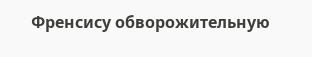Френсису обворожительную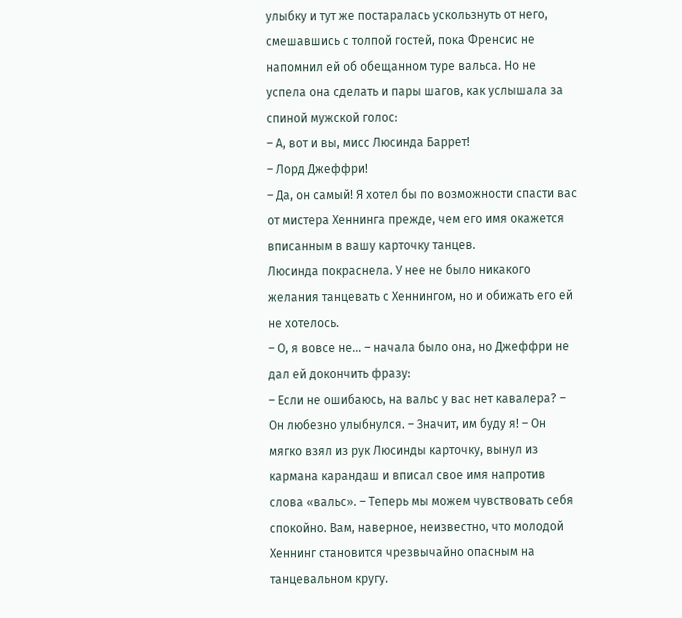улыбку и тут же постаралась ускользнуть от него, смешавшись с толпой гостей, пока Френсис не напомнил ей об обещанном туре вальса. Но не успела она сделать и пары шагов, как услышала за спиной мужской голос:
– А, вот и вы, мисс Люсинда Баррет!
– Лорд Джеффри!
– Да, он самый! Я хотел бы по возможности спасти вас от мистера Хеннинга прежде, чем его имя окажется вписанным в вашу карточку танцев.
Люсинда покраснела. У нее не было никакого желания танцевать с Хеннингом, но и обижать его ей не хотелось.
– О, я вовсе не… – начала было она, но Джеффри не дал ей докончить фразу:
– Если не ошибаюсь, на вальс у вас нет кавалера? – Он любезно улыбнулся. – Значит, им буду я! – Он мягко взял из рук Люсинды карточку, вынул из кармана карандаш и вписал свое имя напротив слова «вальс». – Теперь мы можем чувствовать себя спокойно. Вам, наверное, неизвестно, что молодой Хеннинг становится чрезвычайно опасным на танцевальном кругу.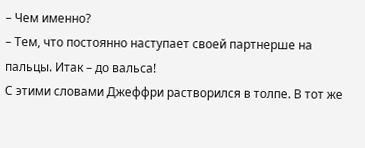– Чем именно?
– Тем, что постоянно наступает своей партнерше на пальцы. Итак – до вальса!
С этими словами Джеффри растворился в толпе. В тот же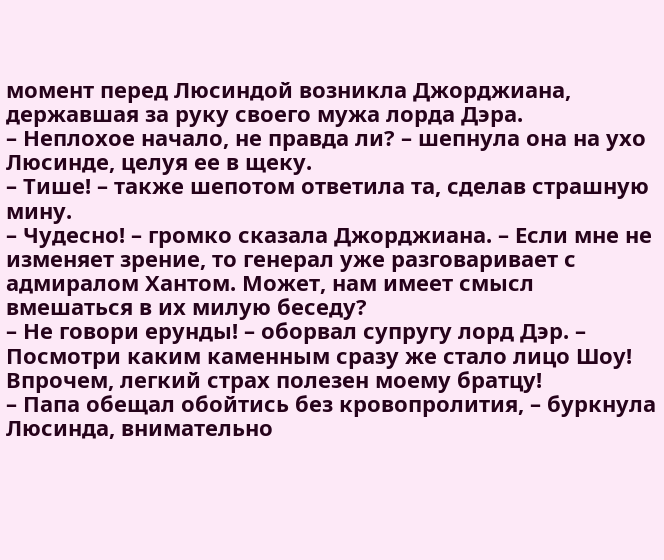момент перед Люсиндой возникла Джорджиана, державшая за руку своего мужа лорда Дэра.
– Неплохое начало, не правда ли? – шепнула она на ухо Люсинде, целуя ее в щеку.
– Тише! – также шепотом ответила та, сделав страшную мину.
– Чудесно! – громко сказала Джорджиана. – Если мне не изменяет зрение, то генерал уже разговаривает с адмиралом Хантом. Может, нам имеет смысл вмешаться в их милую беседу?
– Не говори ерунды! – оборвал супругу лорд Дэр. – Посмотри каким каменным сразу же стало лицо Шоу! Впрочем, легкий страх полезен моему братцу!
– Папа обещал обойтись без кровопролития, – буркнула Люсинда, внимательно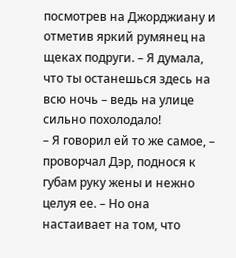посмотрев на Джорджиану и отметив яркий румянец на щеках подруги. – Я думала, что ты останешься здесь на всю ночь – ведь на улице сильно похолодало!
– Я говорил ей то же самое, – проворчал Дэр, поднося к губам руку жены и нежно целуя ее. – Но она настаивает на том, что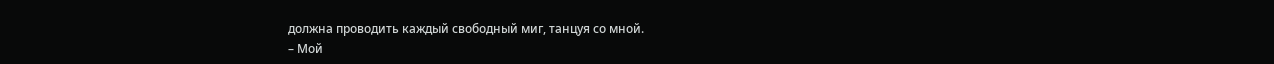должна проводить каждый свободный миг, танцуя со мной.
– Мой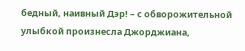бедный, наивный Дэр! – с обворожительной улыбкой произнесла Джорджиана,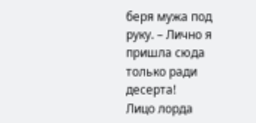беря мужа под руку. – Лично я пришла сюда только ради десерта!
Лицо лорда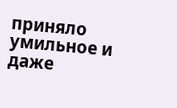приняло умильное и даже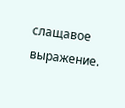слащавое выражение.